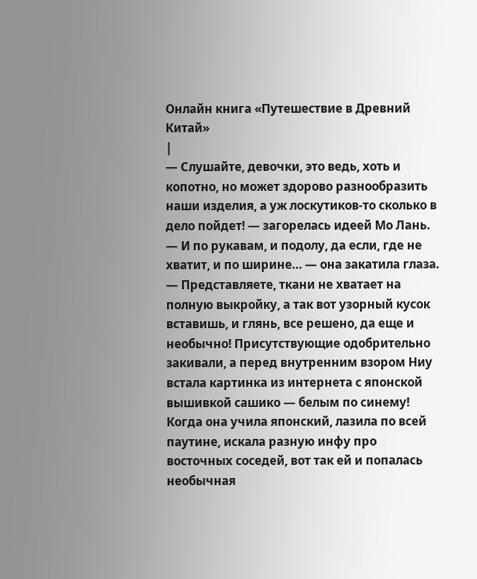Онлайн книга «Путешествие в Древний Китай»
|
— Слушайте, девочки, это ведь, хоть и копотно, но может здорово разнообразить наши изделия, а уж лоскутиков-то сколько в дело пойдет! — загорелась идеей Мо Лань. — И по рукавам, и подолу, да если, где не хватит, и по ширине… — она закатила глаза. — Представляете, ткани не хватает на полную выкройку, а так вот узорный кусок вставишь, и глянь, все решено, да еще и необычно! Присутствующие одобрительно закивали, а перед внутренним взором Ниу встала картинка из интернета с японской вышивкой сашико — белым по синему! Когда она учила японский, лазила по всей паутине, искала разную инфу про восточных соседей, вот так ей и попалась необычная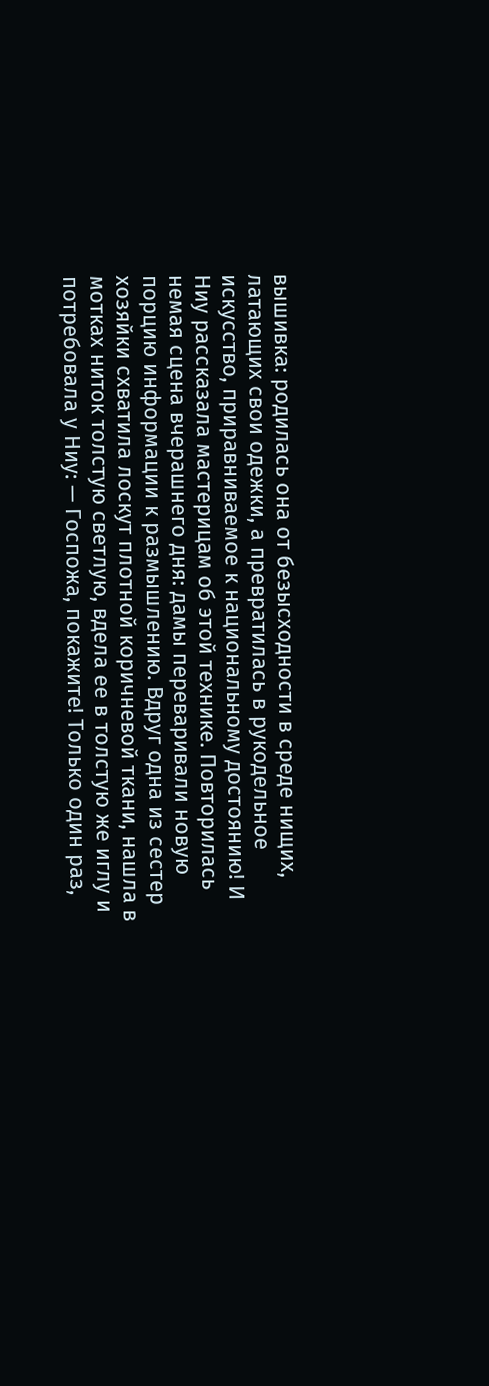вышивка: родилась она от безысходности в среде нищих, латающих свои одежки, а превратилась в рукодельное искусство, приравниваемое к национальному достоянию! И Ниу рассказала мастерицам об этой технике. Повторилась немая сцена вчерашнего дня: дамы переваривали новую порцию информации к размышлению. Вдруг одна из сестер хозяйки схватила лоскут плотной коричневой ткани, нашла в мотках ниток толстую светлую, вдела ее в толстую же иглу и потребовала у Ниу: — Госпожа, покажите! Только один раз,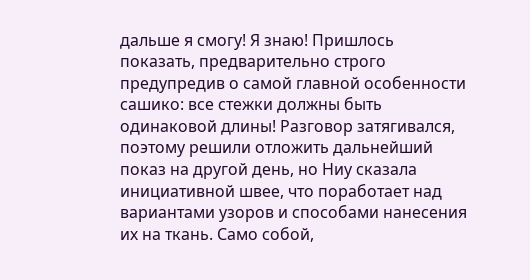дальше я смогу! Я знаю! Пришлось показать, предварительно строго предупредив о самой главной особенности сашико: все стежки должны быть одинаковой длины! Разговор затягивался, поэтому решили отложить дальнейший показ на другой день, но Ниу сказала инициативной швее, что поработает над вариантами узоров и способами нанесения их на ткань. Само собой,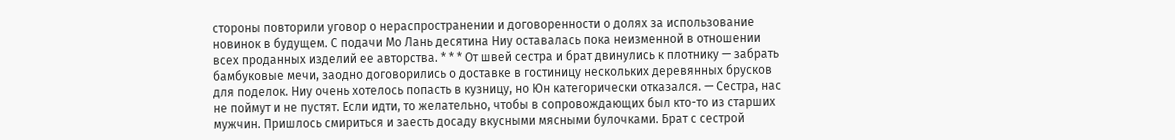стороны повторили уговор о нераспространении и договоренности о долях за использование новинок в будущем. С подачи Мо Лань десятина Ниу оставалась пока неизменной в отношении всех проданных изделий ее авторства. * * * От швей сестра и брат двинулись к плотнику — забрать бамбуковые мечи, заодно договорились о доставке в гостиницу нескольких деревянных брусков для поделок. Ниу очень хотелось попасть в кузницу, но Юн категорически отказался. — Сестра, нас не поймут и не пустят. Если идти, то желательно, чтобы в сопровождающих был кто-то из старших мужчин. Пришлось смириться и заесть досаду вкусными мясными булочками. Брат с сестрой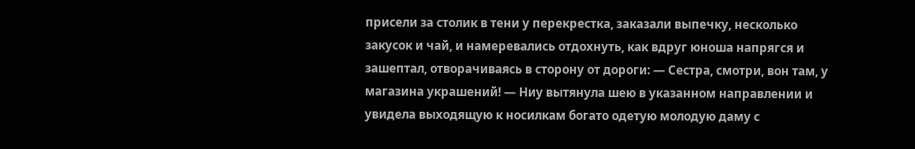присели за столик в тени у перекрестка, заказали выпечку, несколько закусок и чай, и намеревались отдохнуть, как вдруг юноша напрягся и зашептал, отворачиваясь в сторону от дороги: — Сестра, смотри, вон там, у магазина украшений! — Ниу вытянула шею в указанном направлении и увидела выходящую к носилкам богато одетую молодую даму с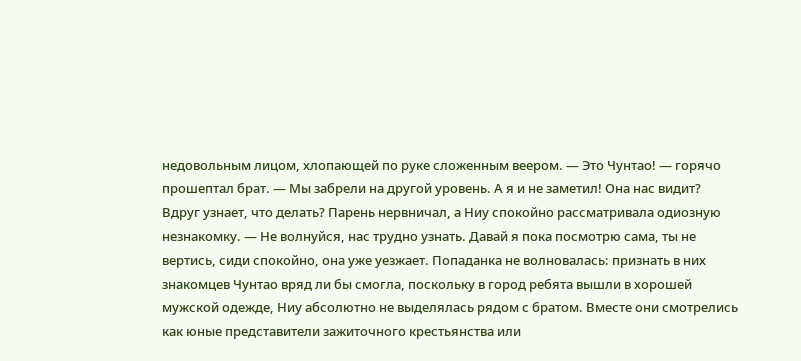недовольным лицом, хлопающей по руке сложенным веером. — Это Чунтао! — горячо прошептал брат. — Мы забрели на другой уровень. А я и не заметил! Она нас видит? Вдруг узнает, что делать? Парень нервничал, а Ниу спокойно рассматривала одиозную незнакомку. — Не волнуйся, нас трудно узнать. Давай я пока посмотрю сама, ты не вертись, сиди спокойно, она уже уезжает. Попаданка не волновалась: признать в них знакомцев Чунтао вряд ли бы смогла, поскольку в город ребята вышли в хорошей мужской одежде, Ниу абсолютно не выделялась рядом с братом. Вместе они смотрелись как юные представители зажиточного крестьянства или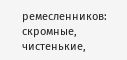ремесленников: скромные, чистенькие,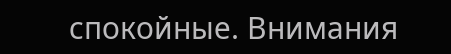спокойные. Внимания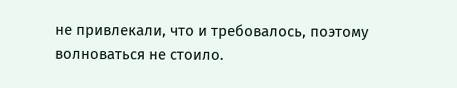не привлекали, что и требовалось, поэтому волноваться не стоило.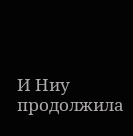И Ниу продолжила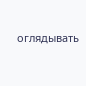оглядывать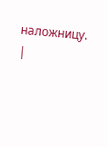наложницу. |